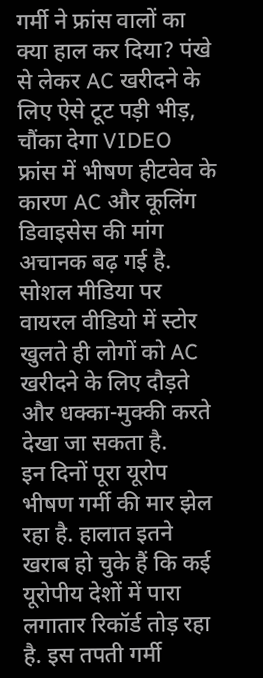गर्मी ने फ्रांस वालों का क्या हाल कर दिया? पंखे से लेकर AC खरीदने के लिए ऐसे टूट पड़ी भीड़, चौंका देगा VIDEO
फ्रांस में भीषण हीटवेव के कारण AC और कूलिंग डिवाइसेस की मांग अचानक बढ़ गई है. सोशल मीडिया पर वायरल वीडियो में स्टोर खुलते ही लोगों को AC खरीदने के लिए दौड़ते और धक्का-मुक्की करते देखा जा सकता है.
इन दिनों पूरा यूरोप भीषण गर्मी की मार झेल रहा है. हालात इतने खराब हो चुके हैं कि कई यूरोपीय देशों में पारा लगातार रिकॉर्ड तोड़ रहा है. इस तपती गर्मी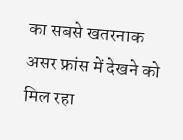का सबसे खतरनाक असर फ्रांस में देखने को मिल रहा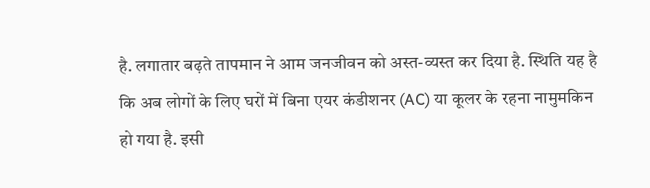है. लगातार बढ़ते तापमान ने आम जनजीवन को अस्त-व्यस्त कर दिया है. स्थिति यह है कि अब लोगों के लिए घरों में बिना एयर कंडीशनर (AC) या कूलर के रहना नामुमकिन हो गया है. इसी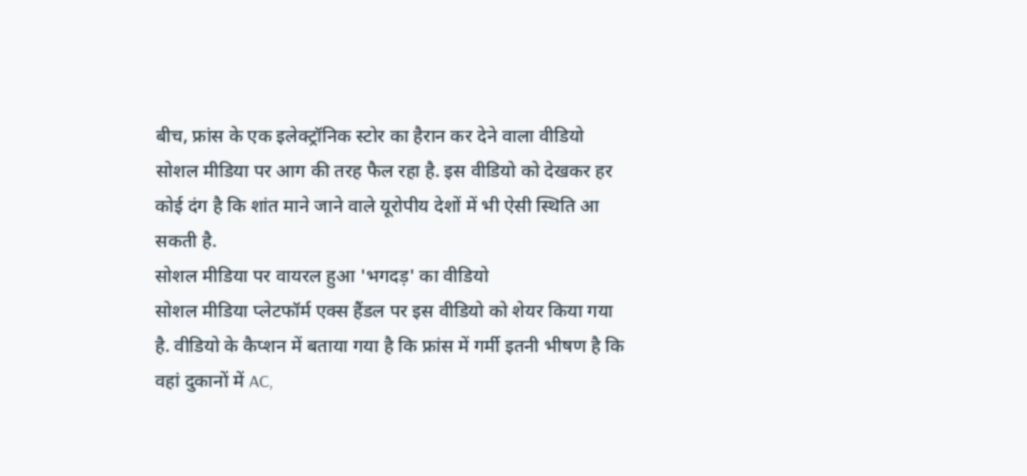बीच, फ्रांस के एक इलेक्ट्रॉनिक स्टोर का हैरान कर देने वाला वीडियो सोशल मीडिया पर आग की तरह फैल रहा है. इस वीडियो को देखकर हर कोई दंग है कि शांत माने जाने वाले यूरोपीय देशों में भी ऐसी स्थिति आ सकती है.
सोशल मीडिया पर वायरल हुआ 'भगदड़' का वीडियो
सोशल मीडिया प्लेटफॉर्म एक्स हैंडल पर इस वीडियो को शेयर किया गया है. वीडियो के कैप्शन में बताया गया है कि फ्रांस में गर्मी इतनी भीषण है कि वहां दुकानों में AC,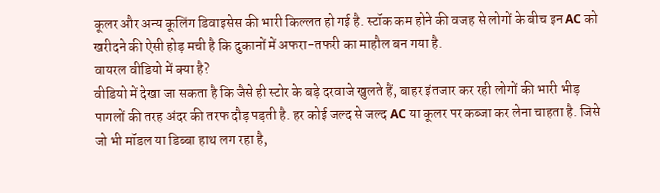कूलर और अन्य कूलिंग डिवाइसेस की भारी किल्लत हो गई है. स्टॉक कम होने की वजह से लोगों के बीच इन AC को खरीदने की ऐसी होड़ मची है कि दुकानों में अफरा-तफरी का माहौल बन गया है.
वायरल वीडियो में क्या है?
वीडियो में देखा जा सकता है कि जैसे ही स्टोर के बड़े दरवाजे खुलते हैं, बाहर इंतजार कर रही लोगों की भारी भीड़ पागलों की तरह अंदर की तरफ दौड़ पड़ती है. हर कोई जल्द से जल्द AC या कूलर पर कब्जा कर लेना चाहता है. जिसे जो भी मॉडल या डिब्बा हाथ लग रहा है,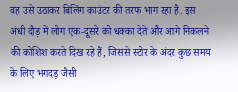वह उसे उठाकर बिलिंग काउंटर की तरफ भाग रहा है. इस अंधी दौड़ में लोग एक-दूसरे को धक्का देते और आगे निकलने की कोशिश करते दिख रहे हैं, जिससे स्टोर के अंदर कुछ समय के लिए भगदड़ जैसी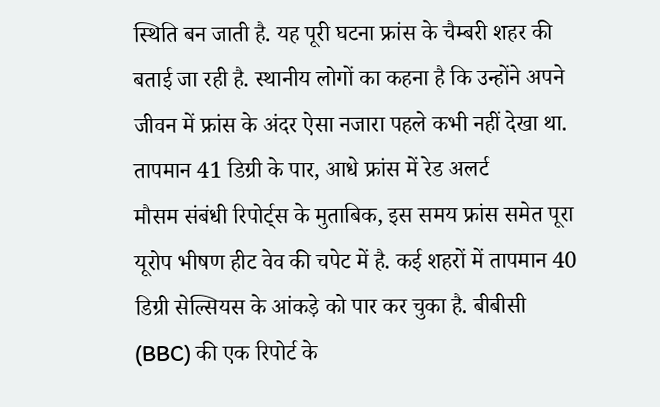स्थिति बन जाती है. यह पूरी घटना फ्रांस के चैम्बरी शहर की बताई जा रही है. स्थानीय लोगों का कहना है कि उन्होंने अपने जीवन में फ्रांस के अंदर ऐसा नजारा पहले कभी नहीं देखा था.
तापमान 41 डिग्री के पार, आधे फ्रांस में रेड अलर्ट
मौसम संबंधी रिपोर्ट्स के मुताबिक, इस समय फ्रांस समेत पूरा यूरोप भीषण हीट वेव की चपेट में है. कई शहरों में तापमान 40 डिग्री सेल्सियस के आंकड़े को पार कर चुका है. बीबीसी (BBC) की एक रिपोर्ट के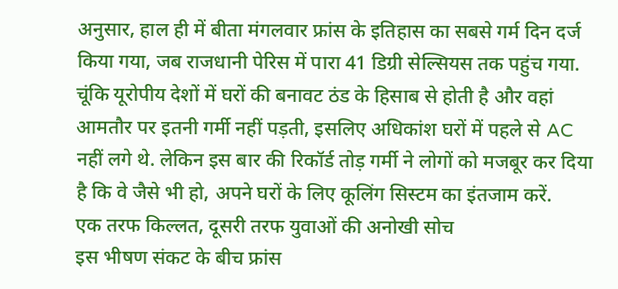अनुसार, हाल ही में बीता मंगलवार फ्रांस के इतिहास का सबसे गर्म दिन दर्ज किया गया, जब राजधानी पेरिस में पारा 41 डिग्री सेल्सियस तक पहुंच गया. चूंकि यूरोपीय देशों में घरों की बनावट ठंड के हिसाब से होती है और वहां आमतौर पर इतनी गर्मी नहीं पड़ती, इसलिए अधिकांश घरों में पहले से AC नहीं लगे थे. लेकिन इस बार की रिकॉर्ड तोड़ गर्मी ने लोगों को मजबूर कर दिया है कि वे जैसे भी हो, अपने घरों के लिए कूलिंग सिस्टम का इंतजाम करें.
एक तरफ किल्लत, दूसरी तरफ युवाओं की अनोखी सोच
इस भीषण संकट के बीच फ्रांस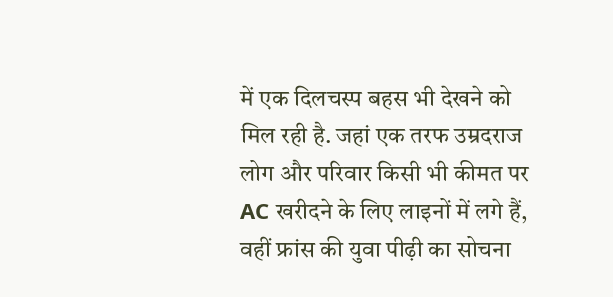में एक दिलचस्प बहस भी देखने को मिल रही है. जहां एक तरफ उम्रदराज लोग और परिवार किसी भी कीमत पर AC खरीदने के लिए लाइनों में लगे हैं, वहीं फ्रांस की युवा पीढ़ी का सोचना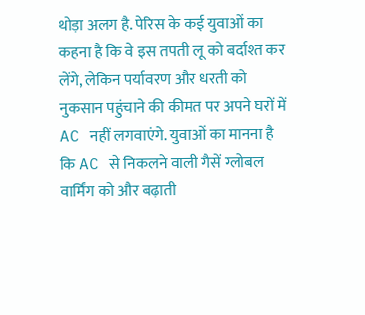थोड़ा अलग है. पेरिस के कई युवाओं का कहना है कि वे इस तपती लू को बर्दाश्त कर लेंगे, लेकिन पर्यावरण और धरती को नुकसान पहुंचाने की कीमत पर अपने घरों में AC नहीं लगवाएंगे. युवाओं का मानना है कि AC से निकलने वाली गैसें ग्लोबल वार्मिंग को और बढ़ाती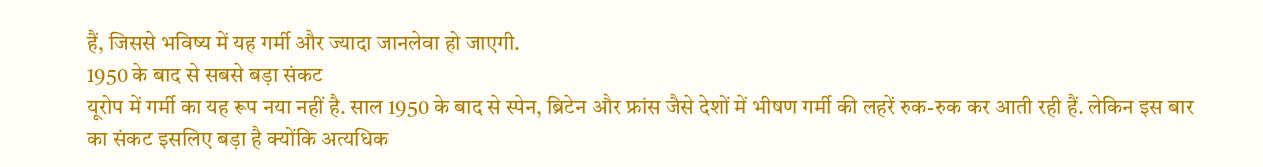हैं, जिससे भविष्य में यह गर्मी और ज्यादा जानलेवा हो जाएगी.
1950 के बाद से सबसे बड़ा संकट
यूरोप में गर्मी का यह रूप नया नहीं है. साल 1950 के बाद से स्पेन, ब्रिटेन और फ्रांस जैसे देशों में भीषण गर्मी की लहरें रुक-रुक कर आती रही हैं. लेकिन इस बार का संकट इसलिए बड़ा है क्योंकि अत्यधिक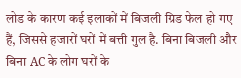लोड के कारण कई इलाकों में बिजली ग्रिड फेल हो गए हैं, जिससे हजारों घरों में बत्ती गुल है. बिना बिजली और बिना AC के लोग घरों के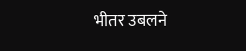भीतर उबलने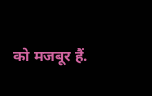को मजबूर हैं.